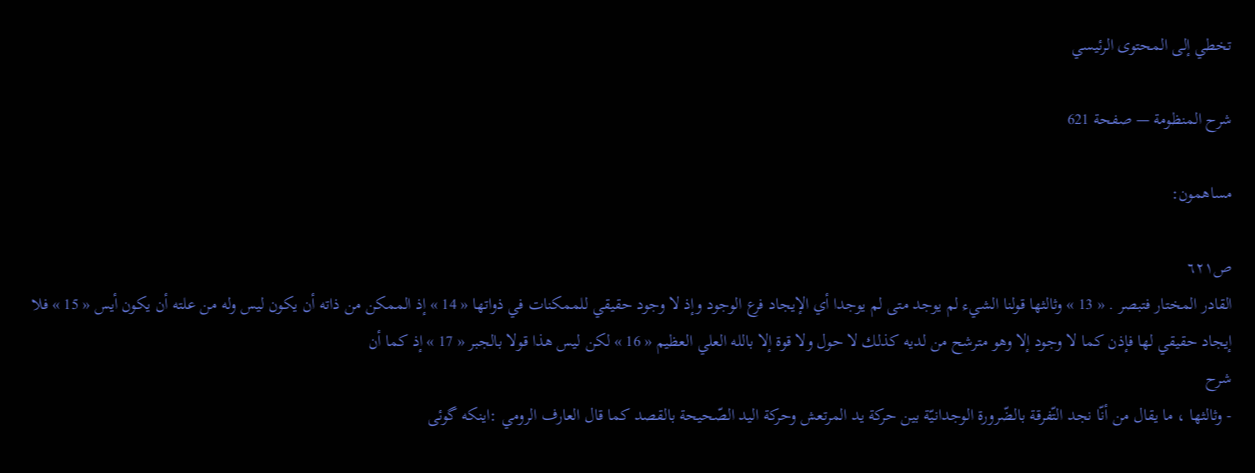تخطي إلى المحتوى الرئيسي

شرح المنظومة — صفحة 621

مساهمون:

ص٦٢١
القادر المختار فتبصر . « 13 » وثالثها قولنا الشيء لم يوجد متى لم يوجدا أي الإيجاد فرع الوجود وإذ لا وجود حقيقي للممكنات في ذواتها « 14 » إذ الممكن من ذاته أن يكون ليس وله من علته أن يكون أيس « 15 » فلا إيجاد حقيقي لها فإذن كما لا وجود إلا وهو مترشح من لديه كذلك لا حول ولا قوة إلا بالله العلي العظيم « 16 » لكن ليس هذا قولا بالجبر « 17 » إذ كما أن
شرح
- وثالثها ، ما يقال من أنّا نجد التّفرقة بالضّرورة الوجدانيّة بين حركة يد المرتعش وحركة اليد الصّحيحة بالقصد كما قال العارف الرومي :اينكه گوئى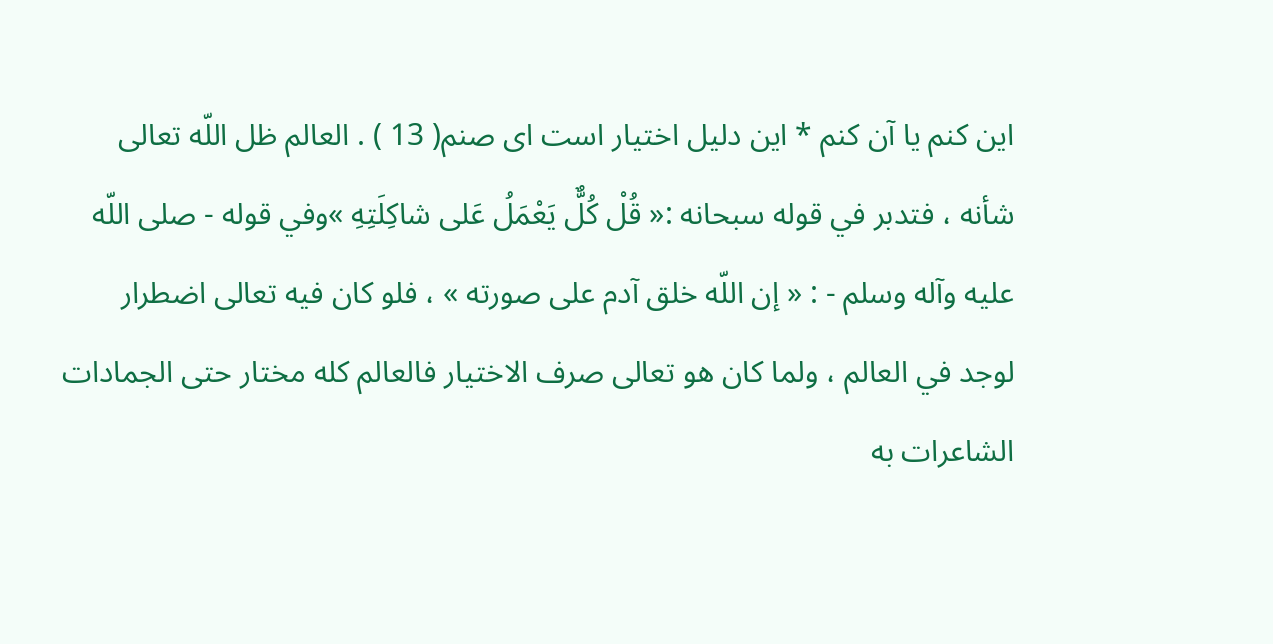اين كنم يا آن كنم * اين دليل اختيار است اى صنم( 13 ) . العالم ظل اللّه تعالى شأنه ، فتدبر في قوله سبحانه :« قُلْ كُلٌّ يَعْمَلُ عَلى شاكِلَتِهِ »وفي قوله - صلى اللّه عليه وآله وسلم - : « إن اللّه خلق آدم على صورته » ، فلو كان فيه تعالى اضطرار لوجد في العالم ، ولما كان هو تعالى صرف الاختيار فالعالم كله مختار حتى الجمادات الشاعرات به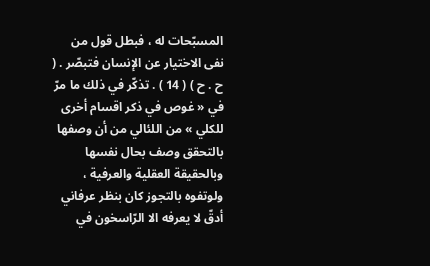المسبّحات له ، فبطل قول من نفى الاختيار عن الإنسان فتبصّر . ( ح . ح ) ( 14 ) . تذكّر في ذلك ما مرّ في « غوص في ذكر اقسام أخرى للكلي » من اللئالي من أن وصفها بالتحقق وصف بحال نفسها وبالحقيقة العقلية والعرفية ، ولوتفوه بالتجوز كان بنظر عرفاني أدقّ لا يعرفه الا الرّاسخون في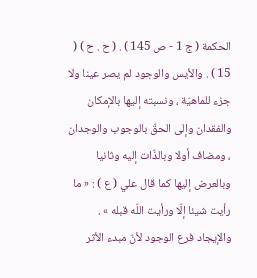الحكمة ( ج 1 - ص 145 ) . ( ح . ح ) ( 15 ) . والأيس والوجود لم يصر عينا ولا جزء للماهيّة ، ونسبته إليها بالإمكان والفقدان وإلى الحقّ بالوجوب والوجدان ، ومضاف أولا وبالذّات إليه وثانيا وبالعرض إليها كما قال علي ( ع ) : « ما رأيت شيئا إلّا ورأيت اللّه قبله » . والإيجاد فرع الوجود لأنّ مبدء الأثر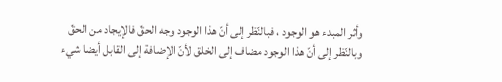وأثر المبدء هو الوجود ، فبالنّظر إلى أنّ هذا الوجود وجه الحقّ فالإيجاد من الحقّ وبالنّظر إلى أنّ هذا الوجود مضاف إلى الخلق لأنّ الإضافة إلى القابل أيضا شيء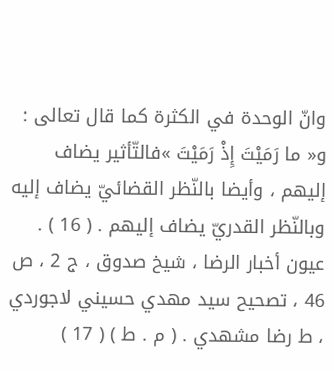وانّ الوحدة في الكثرة كما قال تعالى : و« ما رَمَيْتَ إِذْ رَمَيْتَ »فالتّأثير يضاف إليهم ، وأيضا بالنّظر القضائيّ يضاف إليه وبالنّظر القدريّ يضاف إليهم . ( 16 ) . عيون أخبار الرضا ، شيخ صدوق ، ج 2 ، ص 46 ، تصحيح سيد مهدي حسيني لاجوردي ، ط رضا مشهدي . ( م . ط ) ( 17 )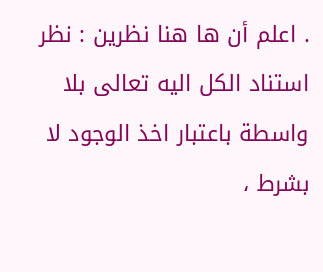. اعلم أن ها هنا نظرين : نظر استناد الكل اليه تعالى بلا واسطة باعتبار اخذ الوجود لا بشرط ،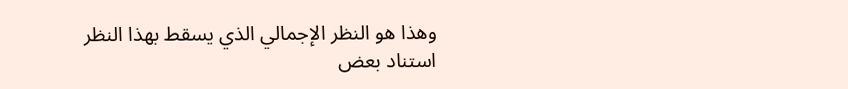وهذا هو النظر الإجمالي الذي يسقط بهذا النظر استناد بعض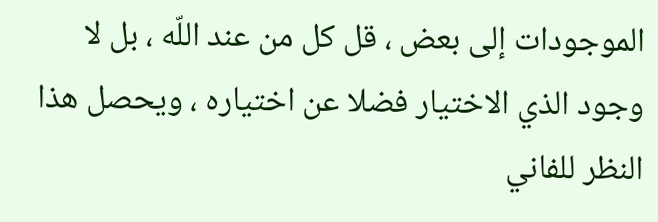الموجودات إلى بعض ، قل كل من عند اللّه ، بل لا وجود الذي الاختيار فضلا عن اختياره ، ويحصل هذا النظر للفاني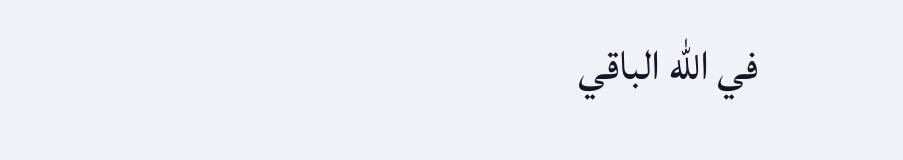في اللّه الباقي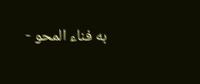به فناء المحو -